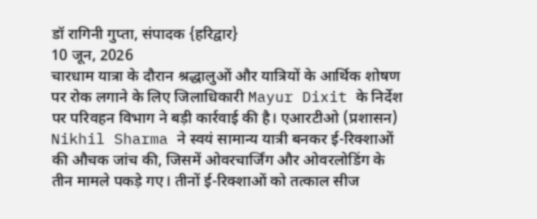डॉ रागिनी गुप्ता, संपादक {हरिद्वार}
10 जून, 2026
चारधाम यात्रा के दौरान श्रद्धालुओं और यात्रियों के आर्थिक शोषण पर रोक लगाने के लिए जिलाधिकारी Mayur Dixit के निर्देश पर परिवहन विभाग ने बड़ी कार्रवाई की है। एआरटीओ (प्रशासन) Nikhil Sharma ने स्वयं सामान्य यात्री बनकर ई-रिक्शाओं की औचक जांच की, जिसमें ओवरचार्जिंग और ओवरलोडिंग के तीन मामले पकड़े गए। तीनों ई-रिक्शाओं को तत्काल सीज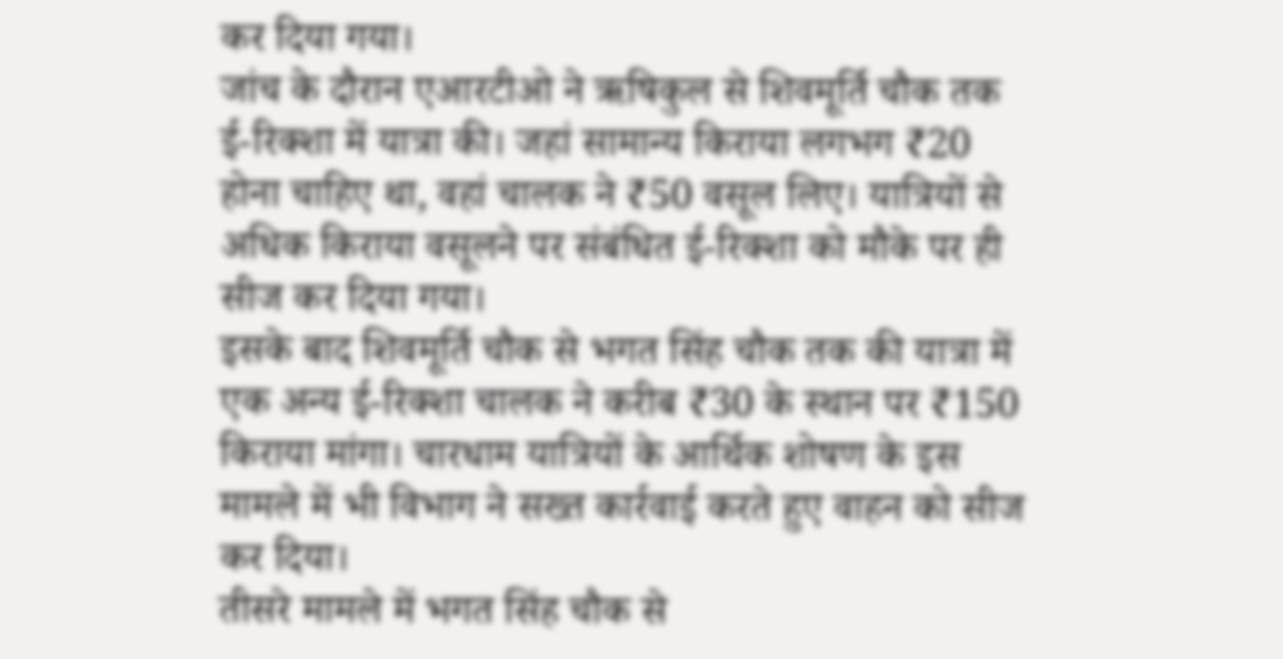कर दिया गया।
जांच के दौरान एआरटीओ ने ऋषिकुल से शिवमूर्ति चौक तक ई-रिक्शा में यात्रा की। जहां सामान्य किराया लगभग ₹20 होना चाहिए था, वहां चालक ने ₹50 वसूल लिए। यात्रियों से अधिक किराया वसूलने पर संबंधित ई-रिक्शा को मौके पर ही सीज कर दिया गया।
इसके बाद शिवमूर्ति चौक से भगत सिंह चौक तक की यात्रा में एक अन्य ई-रिक्शा चालक ने करीब ₹30 के स्थान पर ₹150 किराया मांगा। चारधाम यात्रियों के आर्थिक शोषण के इस मामले में भी विभाग ने सख्त कार्रवाई करते हुए वाहन को सीज कर दिया।
तीसरे मामले में भगत सिंह चौक से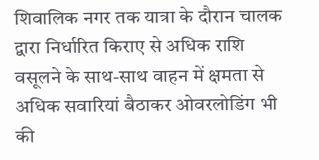शिवालिक नगर तक यात्रा के दौरान चालक द्वारा निर्धारित किराए से अधिक राशि वसूलने के साथ-साथ वाहन में क्षमता से अधिक सवारियां बैठाकर ओवरलोडिंग भी की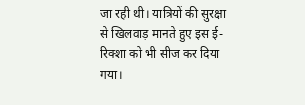जा रही थी। यात्रियों की सुरक्षा से खिलवाड़ मानते हुए इस ई-रिक्शा को भी सीज कर दिया गया।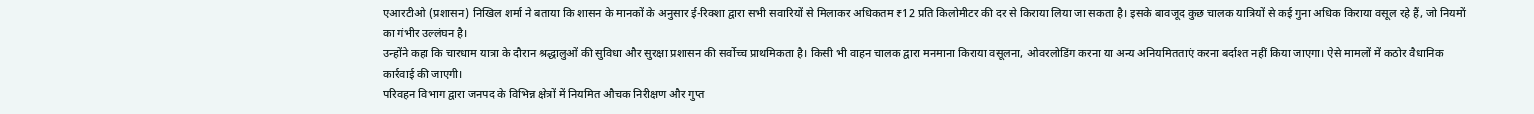एआरटीओ (प्रशासन) निखिल शर्मा ने बताया कि शासन के मानकों के अनुसार ई-रिक्शा द्वारा सभी सवारियों से मिलाकर अधिकतम ₹12 प्रति किलोमीटर की दर से किराया लिया जा सकता है। इसके बावजूद कुछ चालक यात्रियों से कई गुना अधिक किराया वसूल रहे हैं, जो नियमों का गंभीर उल्लंघन है।
उन्होंने कहा कि चारधाम यात्रा के दौरान श्रद्धालुओं की सुविधा और सुरक्षा प्रशासन की सर्वोच्च प्राथमिकता है। किसी भी वाहन चालक द्वारा मनमाना किराया वसूलना, ओवरलोडिंग करना या अन्य अनियमितताएं करना बर्दाश्त नहीं किया जाएगा। ऐसे मामलों में कठोर वैधानिक कार्रवाई की जाएगी।
परिवहन विभाग द्वारा जनपद के विभिन्न क्षेत्रों में नियमित औचक निरीक्षण और गुप्त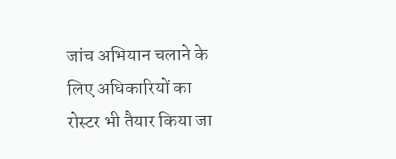जांच अभियान चलाने के लिए अधिकारियों का रोस्टर भी तैयार किया जा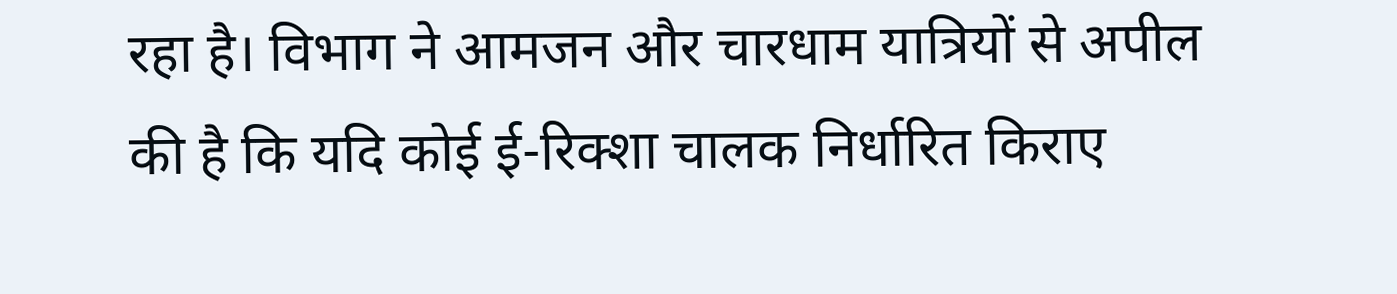रहा है। विभाग ने आमजन और चारधाम यात्रियों से अपील की है कि यदि कोई ई-रिक्शा चालक निर्धारित किराए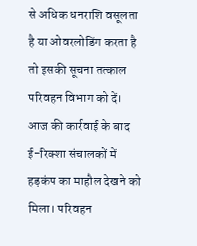से अधिक धनराशि वसूलता है या ओवरलोडिंग करता है तो इसकी सूचना तत्काल परिवहन विभाग को दें।
आज की कार्रवाई के बाद ई-रिक्शा संचालकों में हड़कंप का माहौल देखने को मिला। परिवहन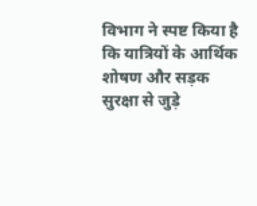विभाग ने स्पष्ट किया है कि यात्रियों के आर्थिक शोषण और सड़क सुरक्षा से जुड़े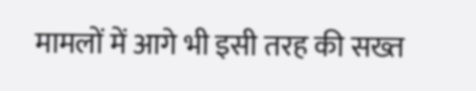मामलों में आगे भी इसी तरह की सख्त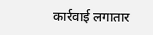कार्रवाई लगातार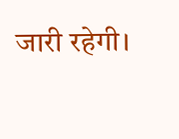जारी रहेगी।